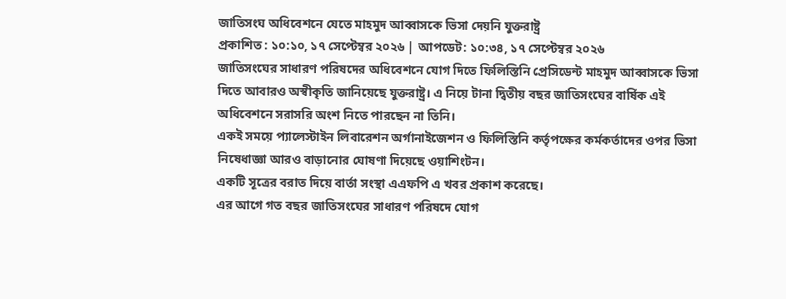জাতিসংঘ অধিবেশনে যেতে মাহমুদ আব্বাসকে ভিসা দেয়নি যুক্তরাষ্ট্র
প্রকাশিত : ১০:১০, ১৭ সেপ্টেম্বর ২০২৬ | আপডেট: ১০:৩৪, ১৭ সেপ্টেম্বর ২০২৬
জাতিসংঘের সাধারণ পরিষদের অধিবেশনে যোগ দিতে ফিলিস্তিনি প্রেসিডেন্ট মাহমুদ আব্বাসকে ভিসা দিতে আবারও অস্বীকৃতি জানিয়েছে যুক্তরাষ্ট্র। এ নিয়ে টানা দ্বিতীয় বছর জাতিসংঘের বার্ষিক এই অধিবেশনে সরাসরি অংশ নিতে পারছেন না তিনি।
একই সময়ে প্যালেস্টাইন লিবারেশন অর্গানাইজেশন ও ফিলিস্তিনি কর্তৃপক্ষের কর্মকর্তাদের ওপর ভিসা নিষেধাজ্ঞা আরও বাড়ানোর ঘোষণা দিয়েছে ওয়াশিংটন।
একটি সূত্রের বরাত দিয়ে বার্তা সংস্থা এএফপি এ খবর প্রকাশ করেছে।
এর আগে গত বছর জাতিসংঘের সাধারণ পরিষদে যোগ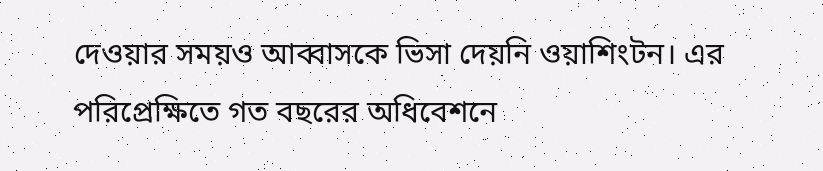দেওয়ার সময়ও আব্বাসকে ভিসা দেয়নি ওয়াশিংটন। এর পরিপ্রেক্ষিতে গত বছরের অধিবেশনে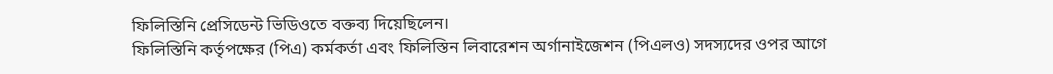ফিলিস্তিনি প্রেসিডেন্ট ভিডিওতে বক্তব্য দিয়েছিলেন।
ফিলিস্তিনি কর্তৃপক্ষের (পিএ) কর্মকর্তা এবং ফিলিস্তিন লিবারেশন অর্গানাইজেশন (পিএলও) সদস্যদের ওপর আগে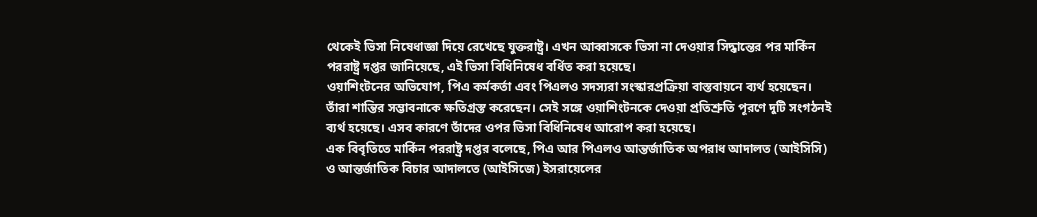থেকেই ভিসা নিষেধাজ্ঞা দিয়ে রেখেছে যুক্তরাষ্ট্র। এখন আব্বাসকে ভিসা না দেওয়ার সিদ্ধান্তের পর মার্কিন পররাষ্ট্র দপ্তর জানিয়েছে, এই ভিসা বিধিনিষেধ বর্ধিত করা হয়েছে।
ওয়াশিংটনের অভিযোগ, পিএ কর্মকর্তা এবং পিএলও সদস্যরা সংস্কারপ্রক্রিয়া বাস্তবায়নে ব্যর্থ হয়েছেন। তাঁরা শান্তির সম্ভাবনাকে ক্ষতিগ্রস্ত করেছেন। সেই সঙ্গে ওয়াশিংটনকে দেওয়া প্রতিশ্রুতি পূরণে দুটি সংগঠনই ব্যর্থ হয়েছে। এসব কারণে তাঁদের ওপর ভিসা বিধিনিষেধ আরোপ করা হয়েছে।
এক বিবৃতিতে মার্কিন পররাষ্ট্র দপ্তর বলেছে, পিএ আর পিএলও আন্তর্জাতিক অপরাধ আদালত (আইসিসি) ও আন্তর্জাতিক বিচার আদালতে (আইসিজে) ইসরায়েলের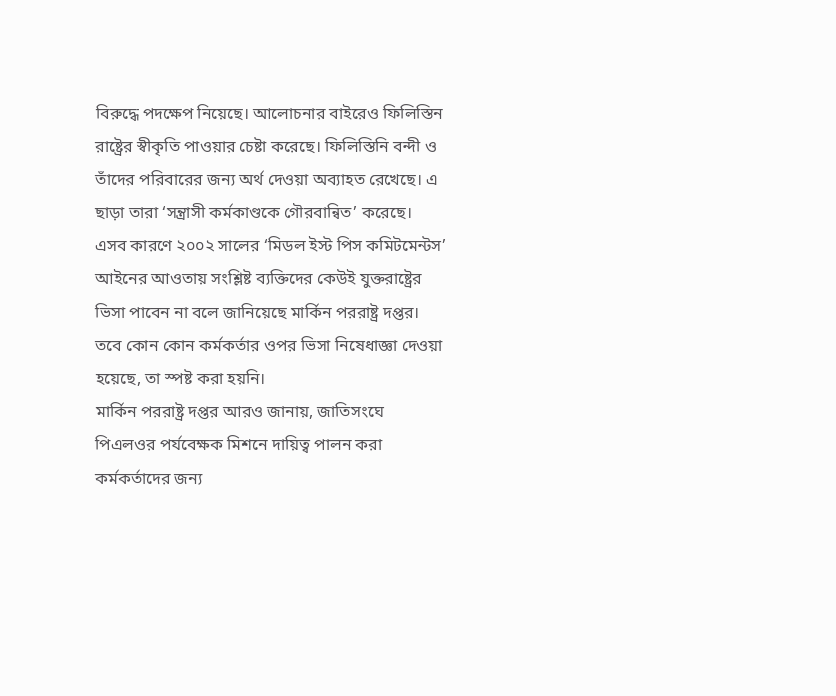বিরুদ্ধে পদক্ষেপ নিয়েছে। আলোচনার বাইরেও ফিলিস্তিন রাষ্ট্রের স্বীকৃতি পাওয়ার চেষ্টা করেছে। ফিলিস্তিনি বন্দী ও তাঁদের পরিবারের জন্য অর্থ দেওয়া অব্যাহত রেখেছে। এ ছাড়া তারা ‘সন্ত্রাসী কর্মকাণ্ডকে গৌরবান্বিত’ করেছে।
এসব কারণে ২০০২ সালের ‘মিডল ইস্ট পিস কমিটমেন্টস’ আইনের আওতায় সংশ্লিষ্ট ব্যক্তিদের কেউই যুক্তরাষ্ট্রের ভিসা পাবেন না বলে জানিয়েছে মার্কিন পররাষ্ট্র দপ্তর। তবে কোন কোন কর্মকর্তার ওপর ভিসা নিষেধাজ্ঞা দেওয়া হয়েছে, তা স্পষ্ট করা হয়নি।
মার্কিন পররাষ্ট্র দপ্তর আরও জানায়, জাতিসংঘে পিএলওর পর্যবেক্ষক মিশনে দায়িত্ব পালন করা কর্মকর্তাদের জন্য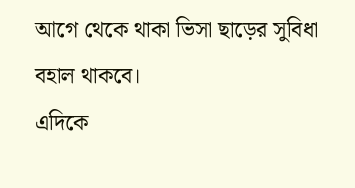আগে থেকে থাকা ভিসা ছাড়ের সুবিধা বহাল থাকবে।
এদিকে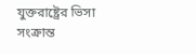যুক্তরাষ্ট্রের ভিসা সংক্রান্ত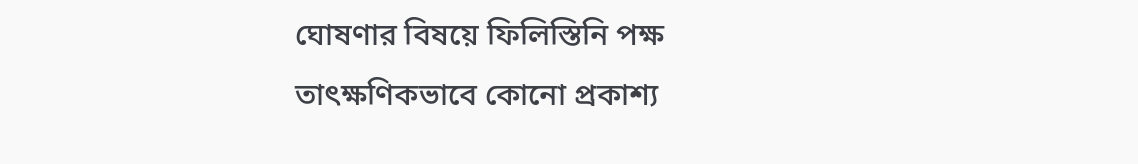ঘোষণার বিষয়ে ফিলিস্তিনি পক্ষ তাৎক্ষণিকভাবে কোনো প্রকাশ্য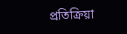প্রতিক্রিয়া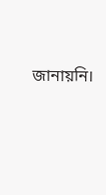জানায়নি।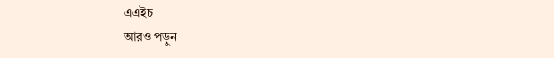এএইচ
আরও পড়ুন